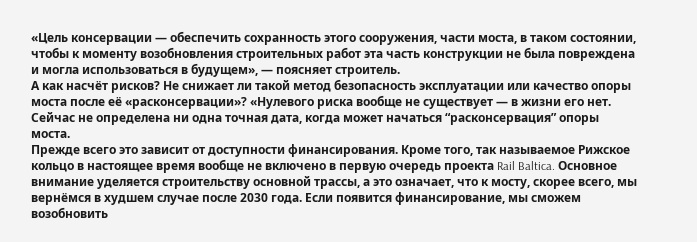«Цель консервации — обеспечить сохранность этого сооружения, части моста, в таком состоянии, чтобы к моменту возобновления строительных работ эта часть конструкции не была повреждена и могла использоваться в будущем», — поясняет строитель.
А как насчёт рисков? Не снижает ли такой метод безопасность эксплуатации или качество опоры моста после её «расконсервации»? «Нулевого риска вообще не существует — в жизни его нет. Сейчас не определена ни одна точная дата, когда может начаться “расконсервация” опоры моста.
Прежде всего это зависит от доступности финансирования. Кроме того, так называемое Рижское кольцо в настоящее время вообще не включено в первую очередь проекта Rail Baltica. Основное внимание уделяется строительству основной трассы, а это означает, что к мосту, скорее всего, мы вернёмся в худшем случае после 2030 года. Если появится финансирование, мы сможем возобновить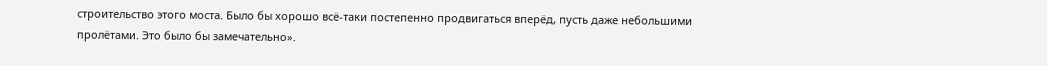строительство этого моста. Было бы хорошо всё-таки постепенно продвигаться вперёд, пусть даже небольшими пролётами. Это было бы замечательно».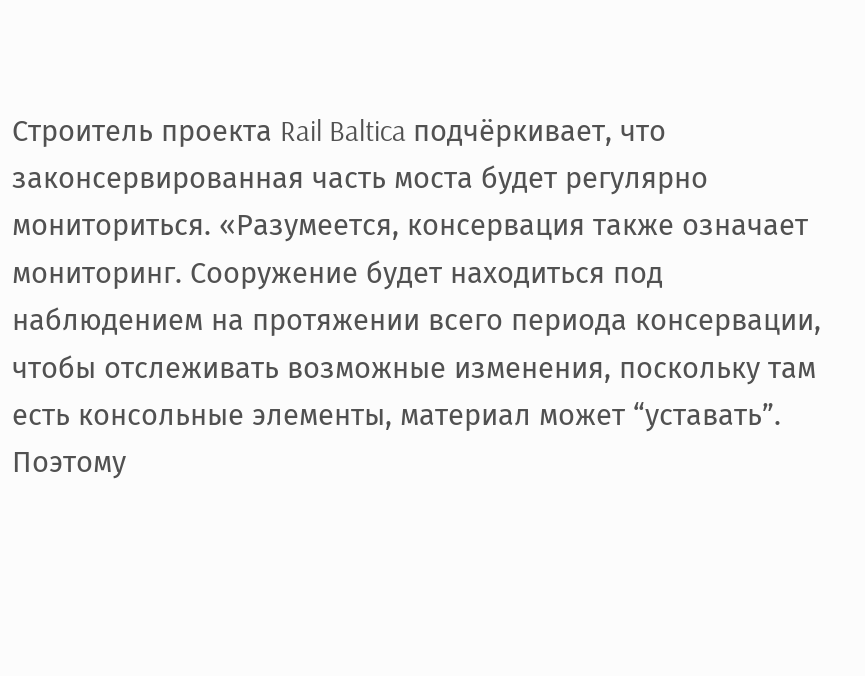Строитель проекта Rail Baltica подчёркивает, что законсервированная часть моста будет регулярно мониториться. «Разумеется, консервация также означает мониторинг. Сооружение будет находиться под наблюдением на протяжении всего периода консервации, чтобы отслеживать возможные изменения, поскольку там есть консольные элементы, материал может “уставать”. Поэтому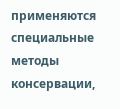применяются специальные методы консервации,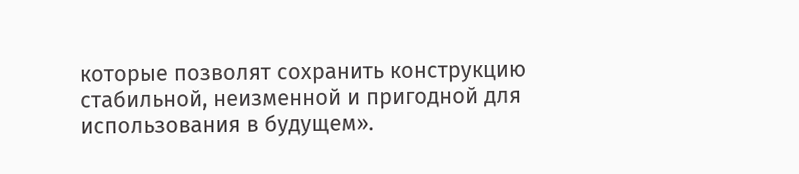которые позволят сохранить конструкцию стабильной, неизменной и пригодной для использования в будущем».